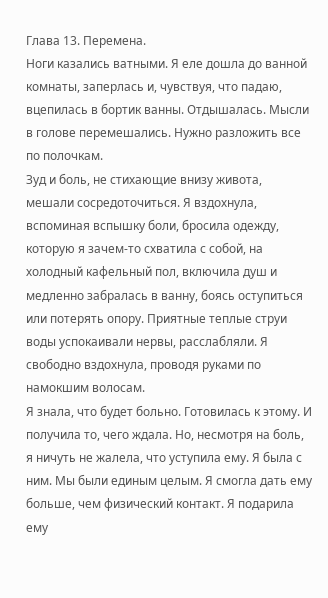Глава 13. Перемена.
Ноги казались ватными. Я еле дошла до ванной комнаты, заперлась и, чувствуя, что падаю, вцепилась в бортик ванны. Отдышалась. Мысли в голове перемешались. Нужно разложить все по полочкам.
Зуд и боль, не стихающие внизу живота, мешали сосредоточиться. Я вздохнула, вспоминая вспышку боли, бросила одежду, которую я зачем-то схватила с собой, на холодный кафельный пол, включила душ и медленно забралась в ванну, боясь оступиться или потерять опору. Приятные теплые струи воды успокаивали нервы, расслабляли. Я свободно вздохнула, проводя руками по намокшим волосам.
Я знала, что будет больно. Готовилась к этому. И получила то, чего ждала. Но, несмотря на боль, я ничуть не жалела, что уступила ему. Я была с ним. Мы были единым целым. Я смогла дать ему больше, чем физический контакт. Я подарила ему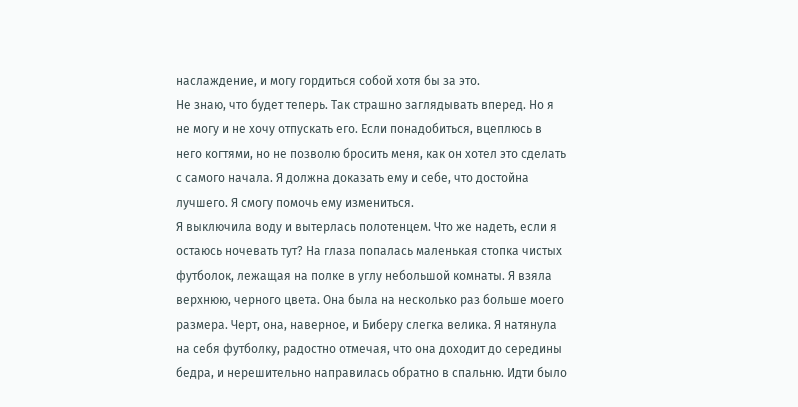наслаждение, и могу гордиться собой хотя бы за это.
Не знаю, что будет теперь. Так страшно заглядывать вперед. Но я не могу и не хочу отпускать его. Если понадобиться, вцеплюсь в него когтями, но не позволю бросить меня, как он хотел это сделать с самого начала. Я должна доказать ему и себе, что достойна лучшего. Я смогу помочь ему измениться.
Я выключила воду и вытерлась полотенцем. Что же надеть, если я остаюсь ночевать тут? На глаза попалась маленькая стопка чистых футболок, лежащая на полке в углу небольшой комнаты. Я взяла верхнюю, черного цвета. Она была на несколько раз больше моего размера. Черт, она, наверное, и Биберу слегка велика. Я натянула на себя футболку, радостно отмечая, что она доходит до середины бедра, и нерешительно направилась обратно в спальню. Идти было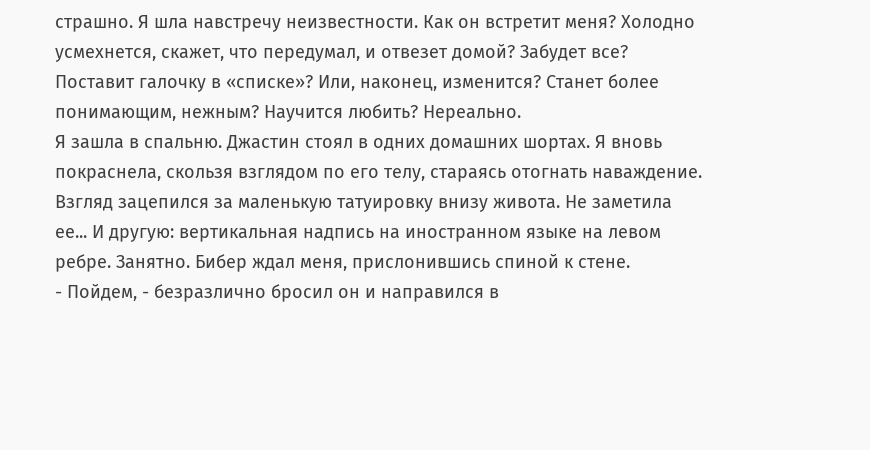страшно. Я шла навстречу неизвестности. Как он встретит меня? Холодно усмехнется, скажет, что передумал, и отвезет домой? Забудет все? Поставит галочку в «списке»? Или, наконец, изменится? Станет более понимающим, нежным? Научится любить? Нереально.
Я зашла в спальню. Джастин стоял в одних домашних шортах. Я вновь покраснела, скользя взглядом по его телу, стараясь отогнать наваждение. Взгляд зацепился за маленькую татуировку внизу живота. Не заметила ее... И другую: вертикальная надпись на иностранном языке на левом ребре. Занятно. Бибер ждал меня, прислонившись спиной к стене.
- Пойдем, - безразлично бросил он и направился в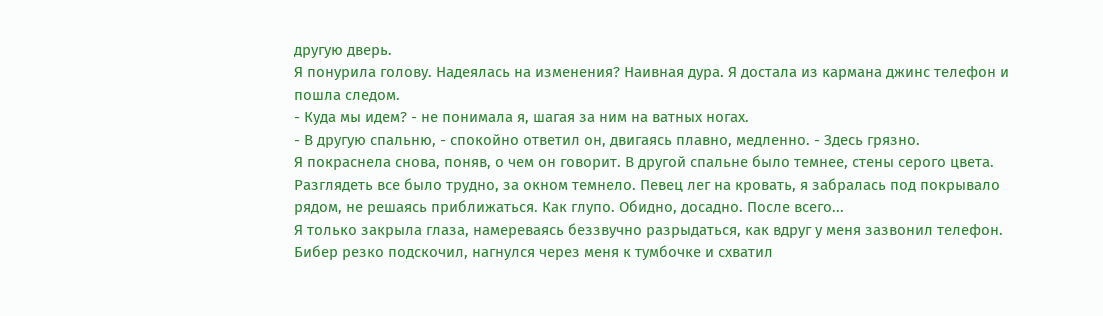другую дверь.
Я понурила голову. Надеялась на изменения? Наивная дура. Я достала из кармана джинс телефон и пошла следом.
- Куда мы идем? - не понимала я, шагая за ним на ватных ногах.
- В другую спальню, - спокойно ответил он, двигаясь плавно, медленно. - Здесь грязно.
Я покраснела снова, поняв, о чем он говорит. В другой спальне было темнее, стены серого цвета. Разглядеть все было трудно, за окном темнело. Певец лег на кровать, я забралась под покрывало рядом, не решаясь приближаться. Как глупо. Обидно, досадно. После всего...
Я только закрыла глаза, намереваясь беззвучно разрыдаться, как вдруг у меня зазвонил телефон. Бибер резко подскочил, нагнулся через меня к тумбочке и схватил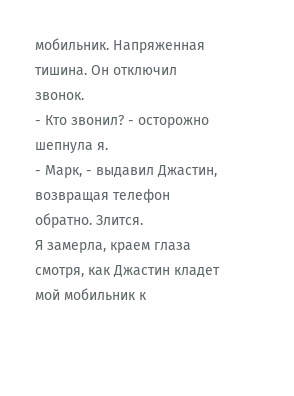мобильник. Напряженная тишина. Он отключил звонок.
- Кто звонил? - осторожно шепнула я.
- Марк, - выдавил Джастин, возвращая телефон обратно. Злится.
Я замерла, краем глаза смотря, как Джастин кладет мой мобильник к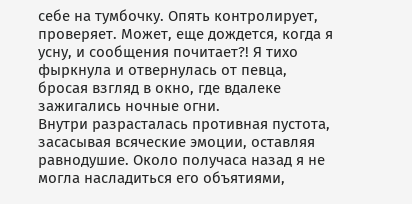себе на тумбочку. Опять контролирует, проверяет. Может, еще дождется, когда я усну, и сообщения почитает?! Я тихо фыркнула и отвернулась от певца, бросая взгляд в окно, где вдалеке зажигались ночные огни.
Внутри разрасталась противная пустота, засасывая всяческие эмоции, оставляя равнодушие. Около получаса назад я не могла насладиться его объятиями,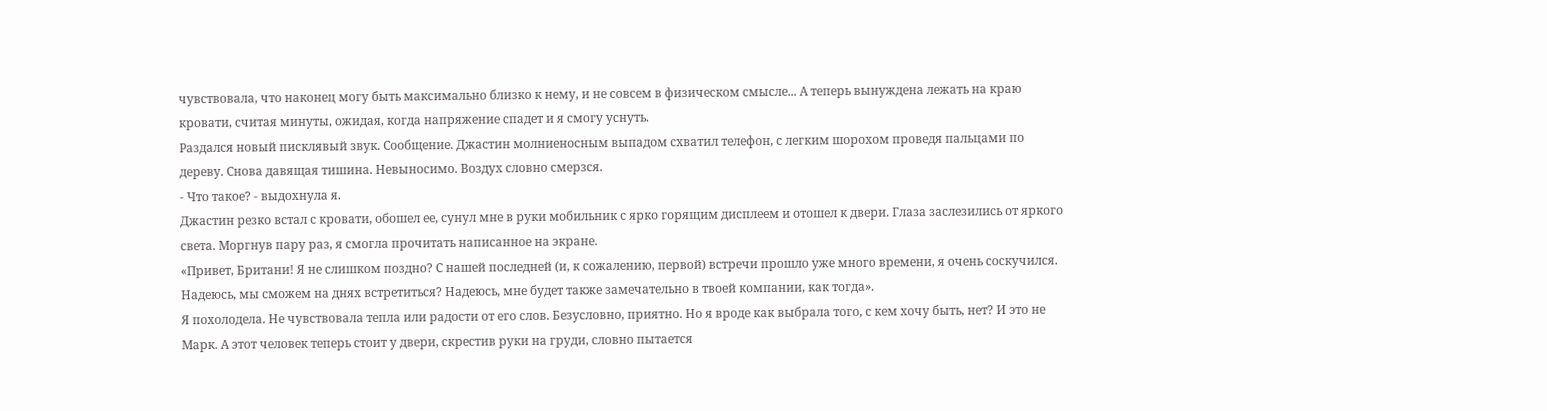чувствовала, что наконец могу быть максимально близко к нему, и не совсем в физическом смысле... А теперь вынуждена лежать на краю кровати, считая минуты, ожидая, когда напряжение спадет и я смогу уснуть.
Раздался новый писклявый звук. Сообщение. Джастин молниеносным выпадом схватил телефон, с легким шорохом проведя пальцами по дереву. Снова давящая тишина. Невыносимо. Воздух словно смерзся.
- Что такое? - выдохнула я.
Джастин резко встал с кровати, обошел ее, сунул мне в руки мобильник с ярко горящим дисплеем и отошел к двери. Глаза заслезились от яркого света. Моргнув пару раз, я смогла прочитать написанное на экране.
«Привет, Британи! Я не слишком поздно? С нашей последней (и, к сожалению, первой) встречи прошло уже много времени, я очень соскучился. Надеюсь, мы сможем на днях встретиться? Надеюсь, мне будет также замечательно в твоей компании, как тогда».
Я похолодела. Не чувствовала тепла или радости от его слов. Безусловно, приятно. Но я вроде как выбрала того, с кем хочу быть, нет? И это не Марк. А этот человек теперь стоит у двери, скрестив руки на груди, словно пытается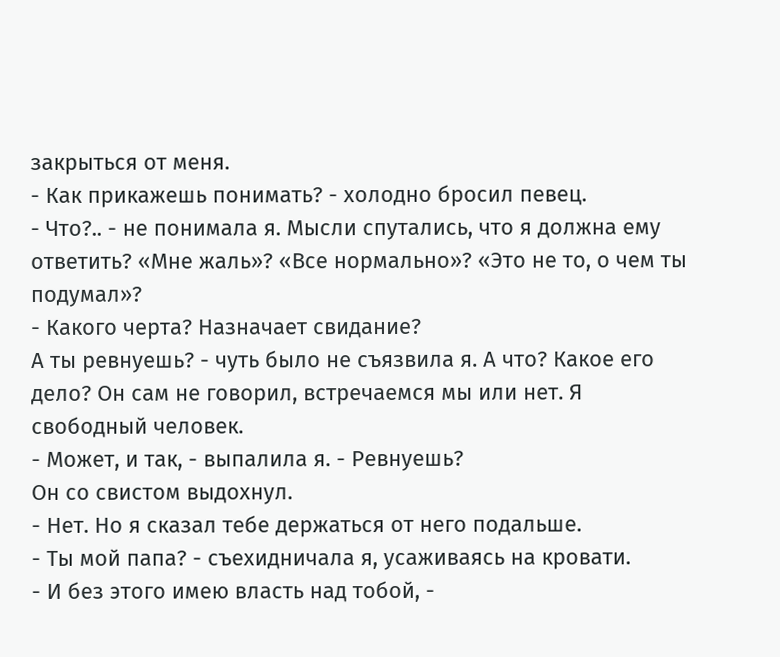закрыться от меня.
- Как прикажешь понимать? - холодно бросил певец.
- Что?.. - не понимала я. Мысли спутались, что я должна ему ответить? «Мне жаль»? «Все нормально»? «Это не то, о чем ты подумал»?
- Какого черта? Назначает свидание?
А ты ревнуешь? - чуть было не съязвила я. А что? Какое его дело? Он сам не говорил, встречаемся мы или нет. Я свободный человек.
- Может, и так, - выпалила я. - Ревнуешь?
Он со свистом выдохнул.
- Нет. Но я сказал тебе держаться от него подальше.
- Ты мой папа? - съехидничала я, усаживаясь на кровати.
- И без этого имею власть над тобой, -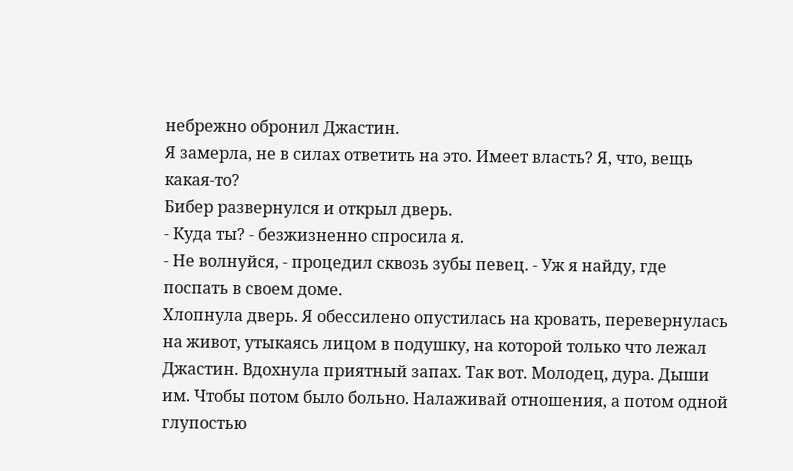небрежно обронил Джастин.
Я замерла, не в силах ответить на это. Имеет власть? Я, что, вещь какая-то?
Бибер развернулся и открыл дверь.
- Куда ты? - безжизненно спросила я.
- Не волнуйся, - процедил сквозь зубы певец. - Уж я найду, где поспать в своем доме.
Хлопнула дверь. Я обессилено опустилась на кровать, перевернулась на живот, утыкаясь лицом в подушку, на которой только что лежал Джастин. Вдохнула приятный запах. Так вот. Молодец, дура. Дыши им. Чтобы потом было больно. Налаживай отношения, а потом одной глупостью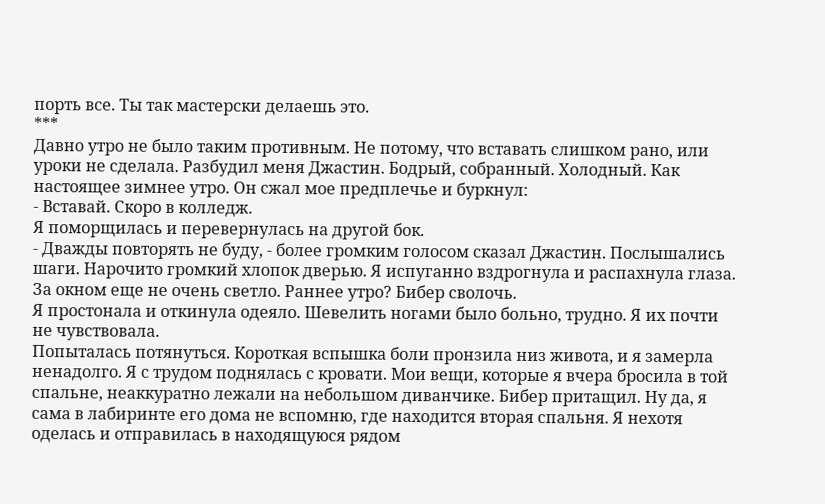порть все. Ты так мастерски делаешь это.
***
Давно утро не было таким противным. Не потому, что вставать слишком рано, или уроки не сделала. Разбудил меня Джастин. Бодрый, собранный. Холодный. Как настоящее зимнее утро. Он сжал мое предплечье и буркнул:
- Вставай. Скоро в колледж.
Я поморщилась и перевернулась на другой бок.
- Дважды повторять не буду, - более громким голосом сказал Джастин. Послышались шаги. Нарочито громкий хлопок дверью. Я испуганно вздрогнула и распахнула глаза.
За окном еще не очень светло. Раннее утро? Бибер сволочь.
Я простонала и откинула одеяло. Шевелить ногами было больно, трудно. Я их почти не чувствовала.
Попыталась потянуться. Короткая вспышка боли пронзила низ живота, и я замерла ненадолго. Я с трудом поднялась с кровати. Мои вещи, которые я вчера бросила в той спальне, неаккуратно лежали на небольшом диванчике. Бибер притащил. Ну да, я сама в лабиринте его дома не вспомню, где находится вторая спальня. Я нехотя оделась и отправилась в находящуюся рядом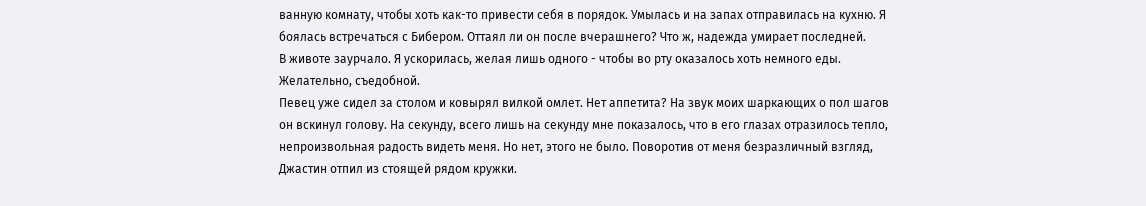ванную комнату, чтобы хоть как-то привести себя в порядок. Умылась и на запах отправилась на кухню. Я боялась встречаться с Бибером. Оттаял ли он после вчерашнего? Что ж, надежда умирает последней.
В животе заурчало. Я ускорилась, желая лишь одного - чтобы во рту оказалось хоть немного еды. Желательно, съедобной.
Певец уже сидел за столом и ковырял вилкой омлет. Нет аппетита? На звук моих шаркающих о пол шагов он вскинул голову. На секунду, всего лишь на секунду мне показалось, что в его глазах отразилось тепло, непроизвольная радость видеть меня. Но нет, этого не было. Поворотив от меня безразличный взгляд, Джастин отпил из стоящей рядом кружки.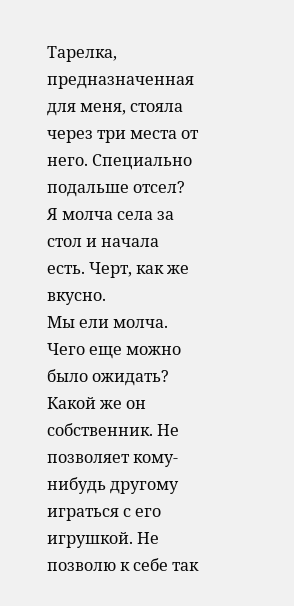Тарелка, предназначенная для меня, стояла через три места от него. Специально подальше отсел? Я молча села за стол и начала есть. Черт, как же вкусно.
Мы ели молча. Чего еще можно было ожидать? Какой же он собственник. Не позволяет кому-нибудь другому играться с его игрушкой. Не позволю к себе так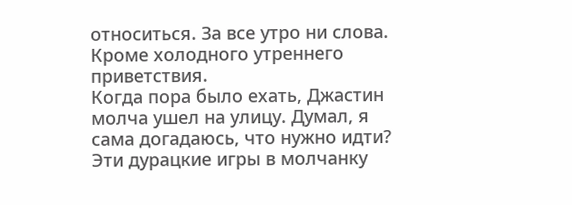относиться. За все утро ни слова. Кроме холодного утреннего приветствия.
Когда пора было ехать, Джастин молча ушел на улицу. Думал, я сама догадаюсь, что нужно идти? Эти дурацкие игры в молчанку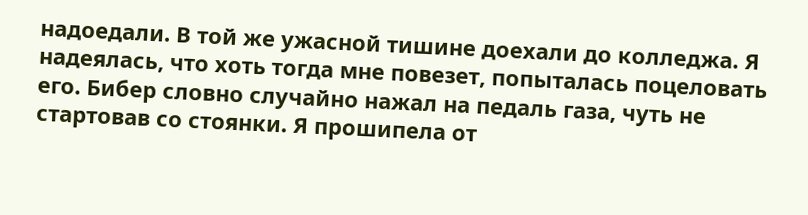надоедали. В той же ужасной тишине доехали до колледжа. Я надеялась, что хоть тогда мне повезет, попыталась поцеловать его. Бибер словно случайно нажал на педаль газа, чуть не стартовав со стоянки. Я прошипела от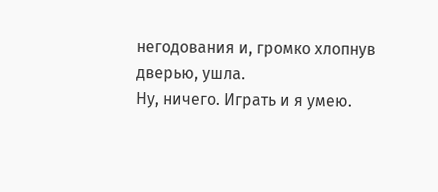негодования и, громко хлопнув дверью, ушла.
Ну, ничего. Играть и я умею.